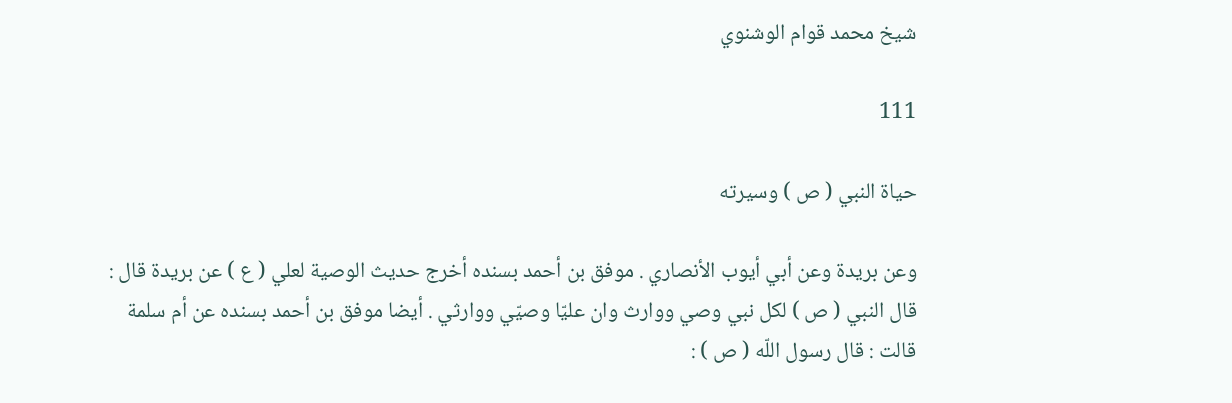شيخ محمد قوام الوشنوي

111

حياة النبي ( ص ) وسيرته

وعن بريدة وعن أبي أيوب الأنصاري . موفق بن أحمد بسنده أخرج حديث الوصية لعلي ( ع ) عن بريدة قال : قال النبي ( ص ) لكل نبي وصي ووارث وان عليّا وصيّي ووارثي . أيضا موفق بن أحمد بسنده عن أم سلمة قالت : قال رسول اللّه ( ص ) :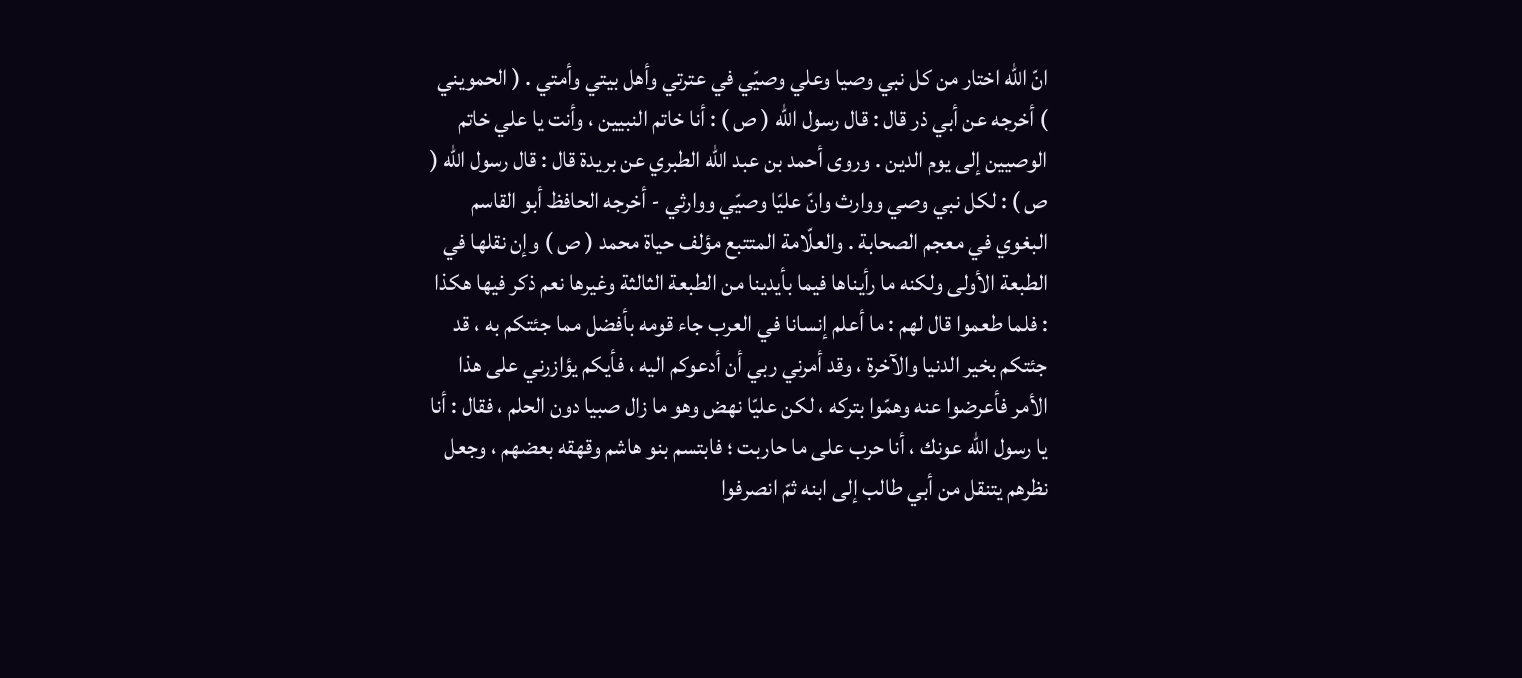انّ اللّه اختار من كل نبي وصيا وعلي وصيّي في عترتي وأهل بيتي وأمتي . ( الحمويني ) أخرجه عن أبي ذر قال : قال رسول اللّه ( ص ) : أنا خاتم النبيين ، وأنت يا علي خاتم الوصيين إلى يوم الدين . وروى أحمد بن عبد اللّه الطبري عن بريدة قال : قال رسول اللّه ( ص ) : لكل نبي وصي ووارث وانّ عليّا وصيّي ووارثي - أخرجه الحافظ أبو القاسم البغوي في معجم الصحابة . والعلّامة المتتبع مؤلف حياة محمد ( ص ) وإن نقلها في الطبعة الأولى ولكنه ما رأيناها فيما بأيدينا من الطبعة الثالثة وغيرها نعم ذكر فيها هكذا : فلما طعموا قال لهم : ما أعلم إنسانا في العرب جاء قومه بأفضل مما جئتكم به ، قد جئتكم بخير الدنيا والآخرة ، وقد أمرني ربي أن أدعوكم اليه ، فأيكم يؤازرني على هذا الأمر فأعرضوا عنه وهمّوا بتركه ، لكن عليّا نهض وهو ما زال صبيا دون الحلم ، فقال : أنا يا رسول اللّه عونك ، أنا حرب على ما حاربت ؛ فابتسم بنو هاشم وقهقه بعضهم ، وجعل نظرهم يتنقل من أبي طالب إلى ابنه ثمّ انصرفوا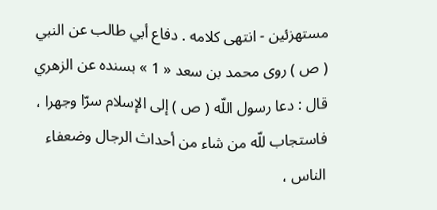مستهزئين - انتهى كلامه . دفاع أبي طالب عن النبي ( ص ) روى محمد بن سعد « 1 » بسنده عن الزهري قال : دعا رسول اللّه ( ص ) إلى الإسلام سرّا وجهرا ، فاستجاب للّه من شاء من أحداث الرجال وضعفاء الناس ،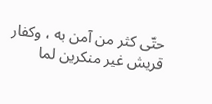حتّى كثر من آمن به ، وكفار قريش غير منكرين لما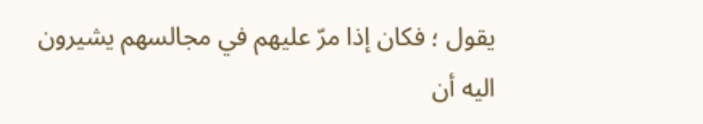يقول ؛ فكان إذا مرّ عليهم في مجالسهم يشيرون اليه أن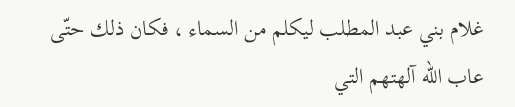غلام بني عبد المطلب ليكلم من السماء ، فكان ذلك حتّى عاب اللّه آلهتهم التي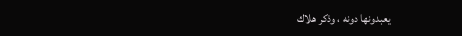يعبدونها دونه ، وذكر هلاك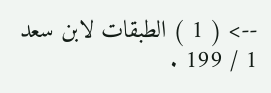--> ( 1 ) الطبقات لابن سعد 1 / 199 .